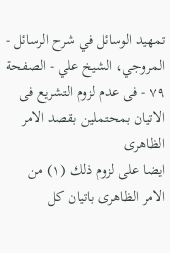تمهيد الوسائل في شرح الرسائل - المروجي، الشيخ علي - الصفحة ٧٩ - فى عدم لزوم التشريع فى الاتيان بمحتملين بقصد الامر الظاهرى
ايضا على لزوم ذلك (١) من الامر الظاهرى باتيان كل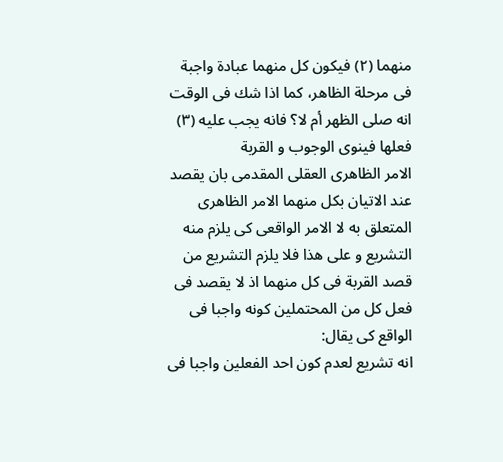منهما (٢) فيكون كل منهما عبادة واجبة فى مرحلة الظاهر، كما اذا شك فى الوقت انه صلى الظهر أم لا؟ فانه يجب عليه (٣) فعلها فينوى الوجوب و القربة
الامر الظاهرى العقلى المقدمى بان يقصد عند الاتيان بكل منهما الامر الظاهرى المتعلق به لا الامر الواقعى كى يلزم منه التشريع و على هذا فلا يلزم التشريع من قصد القربة فى كل منهما اذ لا يقصد فى فعل كل من المحتملين كونه واجبا فى الواقع كى يقال:
انه تشريع لعدم كون احد الفعلين واجبا فى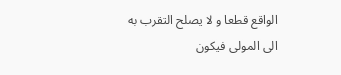الواقع قطعا و لا يصلح التقرب به الى المولى فيكون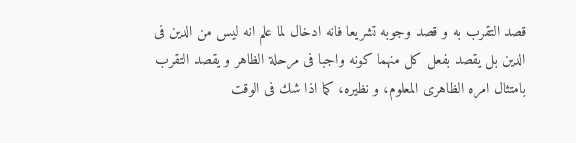قصد التقرب به و قصد وجوبه تشريعا فانه ادخال لما علم انه ليس من الدين فى الدين بل يقصد بفعل كل منهما كونه واجبا فى مرحلة الظاهر و يقصد التقرب بامتثال امره الظاهرى المعلوم، و نظيره، كما اذا شك فى الوقت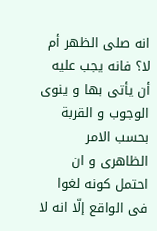انه صلى الظهر أم لا؟ فانه يجب عليه أن يأتى بها و ينوى الوجوب و القربة بحسب الامر الظاهرى و ان احتمل كونه لغوا فى الواقع إلّا انه لا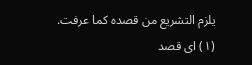يلزم التشريع من قصده كما عرفت.
(١) اى قصد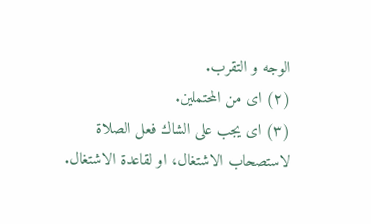الوجه و التقرب.
(٢) اى من المحتملين.
(٣) اى يجب على الشاك فعل الصلاة لاستصحاب الاشتغال، او لقاعدة الاشتغال.